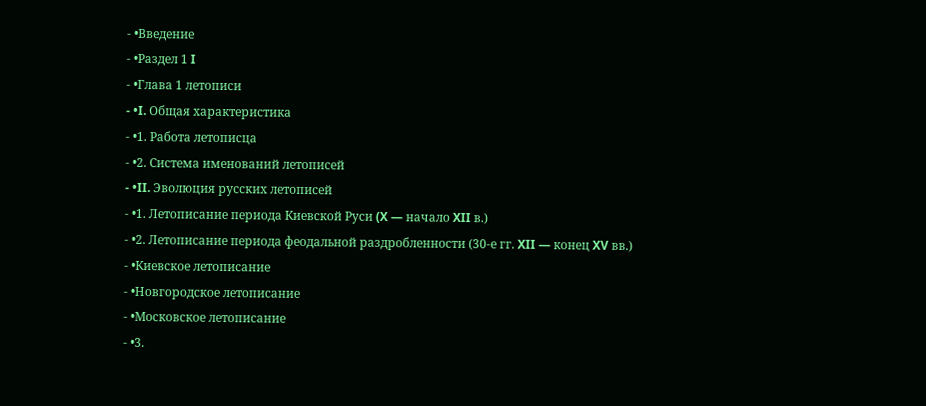- •Введение
- •Раздел 1 I
- •Глава 1 летописи
- •I. Общая характеристика
- •1. Работа летописца
- •2. Система именований летописей
- •II. Эволюция русских летописей
- •1. Летописание периода Киевской Руси (X — начало XII в.)
- •2. Летописание периода феодальной раздробленности (30-е гг. XII — конец XV вв.)
- •Киевское летописание
- •Новгородское летописание
- •Московское летописание
- •3.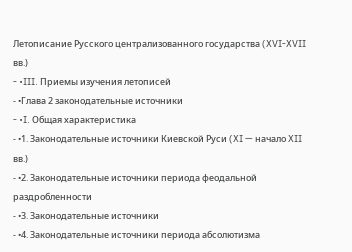Летописание Русского централизованного государства (XVI-XVII вв.)
- •III. Приемы изучения летописей
- •Глава 2 законодательные источники
- •I. Общая характеристика
- •1. Законодательные источники Киевской Руси (XI — начало XII вв.)
- •2. Законодательные источники периода феодальной раздробленности
- •3. Законодательные источники
- •4. Законодательные источники периода абсолютизма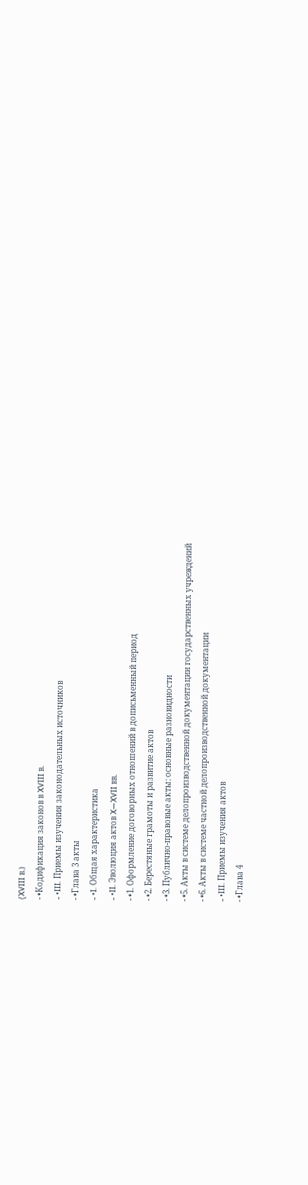(XVIII в.)
- •Кодификация законов в XVIII в.
- •III. Приемы изучения законодательных источников
- •Глава 3 акты
- •I. Общая характеристика
- •II. Эволюция актов X—XVII вв.
- •1. Оформление договорных отношений в дописьменный период
- •2. Берестяные грамоты и развитие актов
- •3. Публично-правовые акты: основные разновидности
- •5. Акты в системе делопроизводственной документации государственных учреждений
- •6. Акты в системе частной делопроизводственной документации
- •III. Приемы изучения актов
- •Глава 4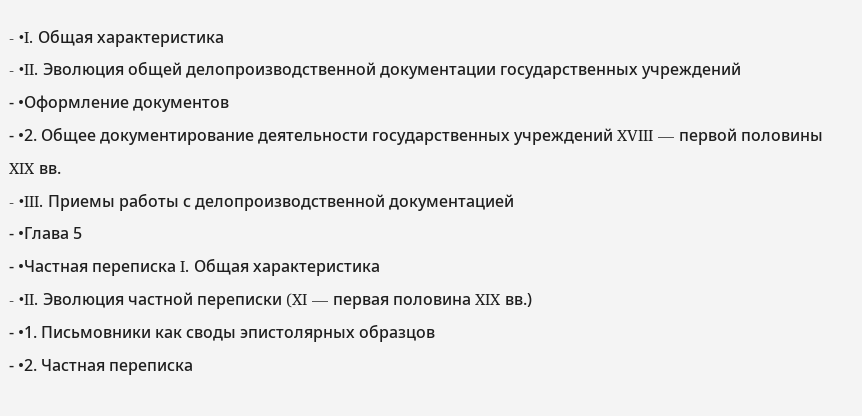- •I. Общая характеристика
- •II. Эволюция общей делопроизводственной документации государственных учреждений
- •Оформление документов
- •2. Общее документирование деятельности государственных учреждений XVIII — первой половины XIX вв.
- •III. Приемы работы с делопроизводственной документацией
- •Глава 5
- •Частная переписка I. Общая характеристика
- •II. Эволюция частной переписки (XI — первая половина XIX вв.)
- •1. Письмовники как своды эпистолярных образцов
- •2. Частная переписка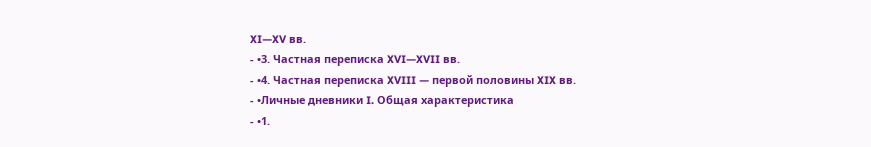XI—XV вв.
- •3. Частная переписка XVI—XVII вв.
- •4. Частная переписка XVIII — первой половины XIX вв.
- •Личные дневники I. Общая характеристика
- •1.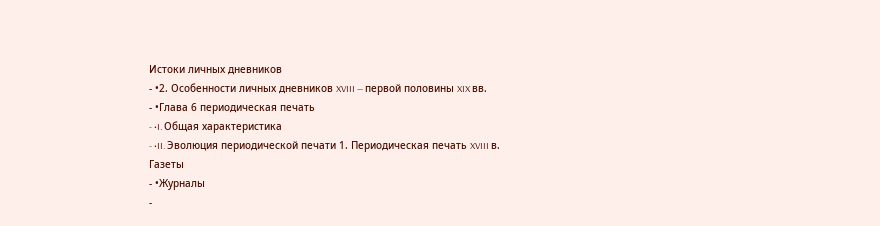Истоки личных дневников
- •2. Особенности личных дневников XVIII — первой половины XIX вв.
- •Глава 6 периодическая печать
- •I. Общая характеристика
- •II. Эволюция периодической печати 1. Периодическая печать XVIII в. Газеты
- •Журналы
-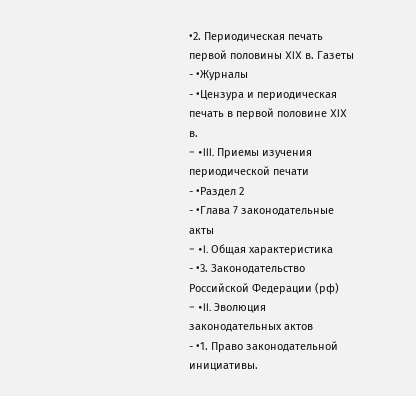•2. Периодическая печать первой половины XIX в. Газеты
- •Журналы
- •Цензура и периодическая печать в первой половине XIX в.
- •III. Приемы изучения периодической печати
- •Раздел 2
- •Глава 7 законодательные акты
- •I. Общая характеристика
- •3. Законодательство Российской Федерации (рф)
- •II. Эволюция законодательных актов
- •1. Право законодательной инициативы.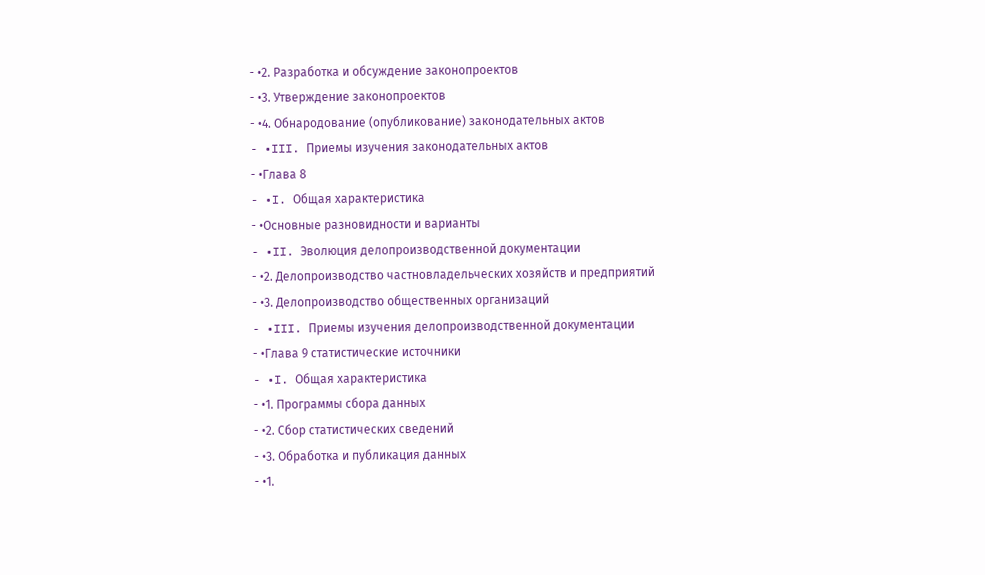- •2. Разработка и обсуждение законопроектов
- •3. Утверждение законопроектов
- •4. Обнародование (опубликование) законодательных актов
- •III. Приемы изучения законодательных актов
- •Глава 8
- •I. Общая характеристика
- •Основные разновидности и варианты
- •II. Эволюция делопроизводственной документации
- •2. Делопроизводство частновладельческих хозяйств и предприятий
- •3. Делопроизводство общественных организаций
- •III. Приемы изучения делопроизводственной документации
- •Глава 9 статистические источники
- •I. Общая характеристика
- •1. Программы сбора данных
- •2. Сбор статистических сведений
- •3. Обработка и публикация данных
- •1.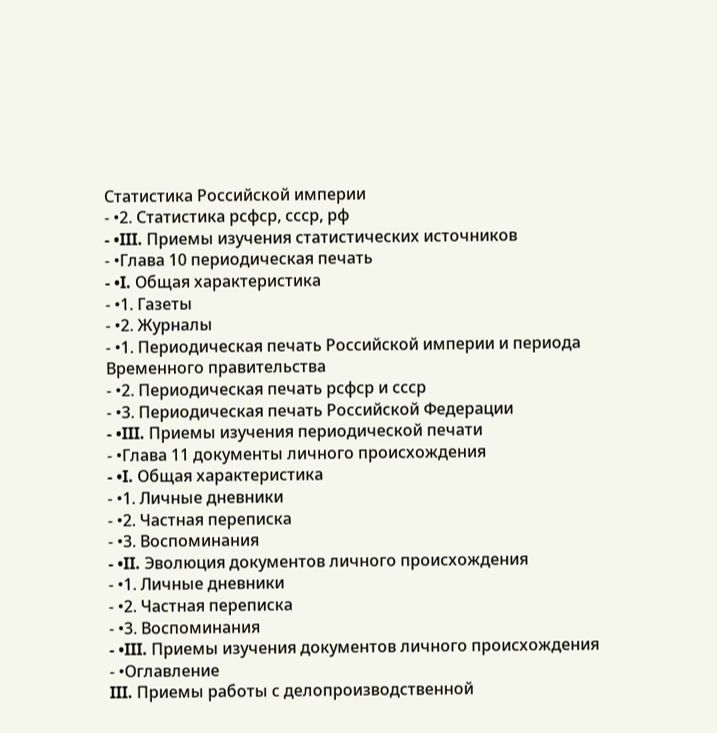Статистика Российской империи
- •2. Статистика рсфср, ссср, рф
- •III. Приемы изучения статистических источников
- •Глава 10 периодическая печать
- •I. Общая характеристика
- •1. Газеты
- •2. Журналы
- •1. Периодическая печать Российской империи и периода Временного правительства
- •2. Периодическая печать рсфср и ссср
- •3. Периодическая печать Российской Федерации
- •III. Приемы изучения периодической печати
- •Глава 11 документы личного происхождения
- •I. Общая характеристика
- •1. Личные дневники
- •2. Частная переписка
- •3. Воспоминания
- •II. Эволюция документов личного происхождения
- •1. Личные дневники
- •2. Частная переписка
- •3. Воспоминания
- •III. Приемы изучения документов личного происхождения
- •Оглавление
III. Приемы работы с делопроизводственной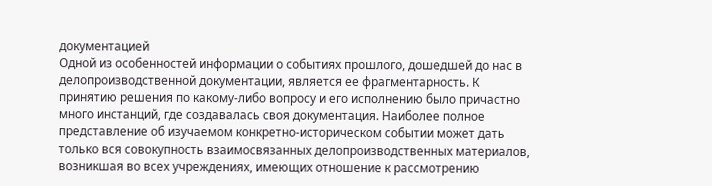документацией
Одной из особенностей информации о событиях прошлого, дошедшей до нас в делопроизводственной документации, является ее фрагментарность. К принятию решения по какому-либо вопросу и его исполнению было причастно много инстанций, где создавалась своя документация. Наиболее полное представление об изучаемом конкретно-историческом событии может дать только вся совокупность взаимосвязанных делопроизводственных материалов, возникшая во всех учреждениях, имеющих отношение к рассмотрению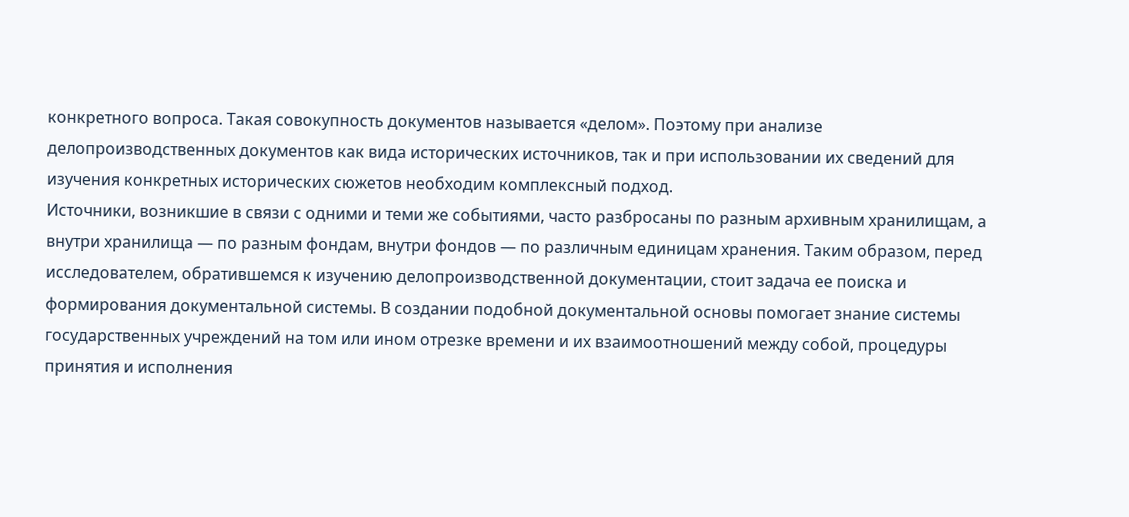конкретного вопроса. Такая совокупность документов называется «делом». Поэтому при анализе делопроизводственных документов как вида исторических источников, так и при использовании их сведений для изучения конкретных исторических сюжетов необходим комплексный подход.
Источники, возникшие в связи с одними и теми же событиями, часто разбросаны по разным архивным хранилищам, а внутри хранилища — по разным фондам, внутри фондов — по различным единицам хранения. Таким образом, перед исследователем, обратившемся к изучению делопроизводственной документации, стоит задача ее поиска и формирования документальной системы. В создании подобной документальной основы помогает знание системы государственных учреждений на том или ином отрезке времени и их взаимоотношений между собой, процедуры принятия и исполнения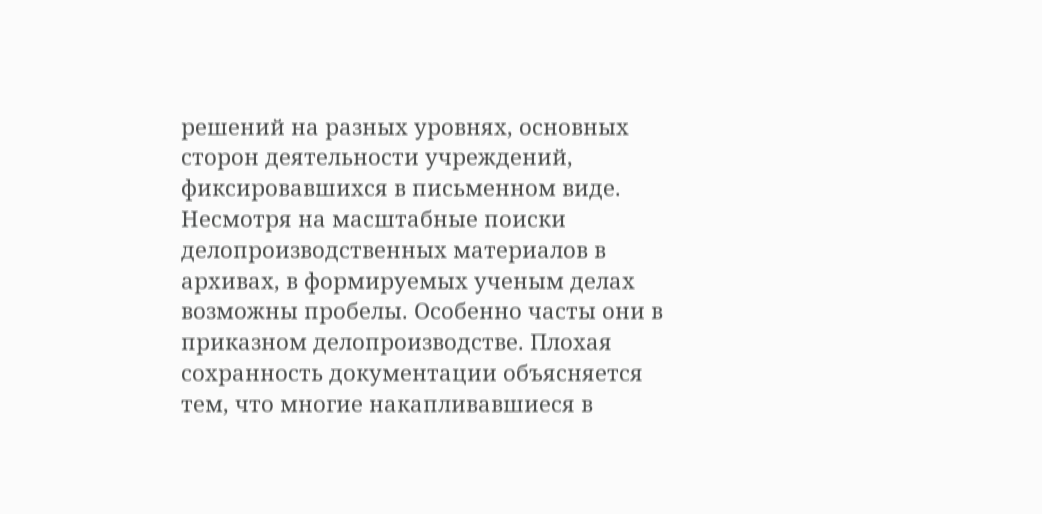решений на разных уровнях, основных сторон деятельности учреждений, фиксировавшихся в письменном виде.
Несмотря на масштабные поиски делопроизводственных материалов в архивах, в формируемых ученым делах возможны пробелы. Особенно часты они в приказном делопроизводстве. Плохая сохранность документации объясняется тем, что многие накапливавшиеся в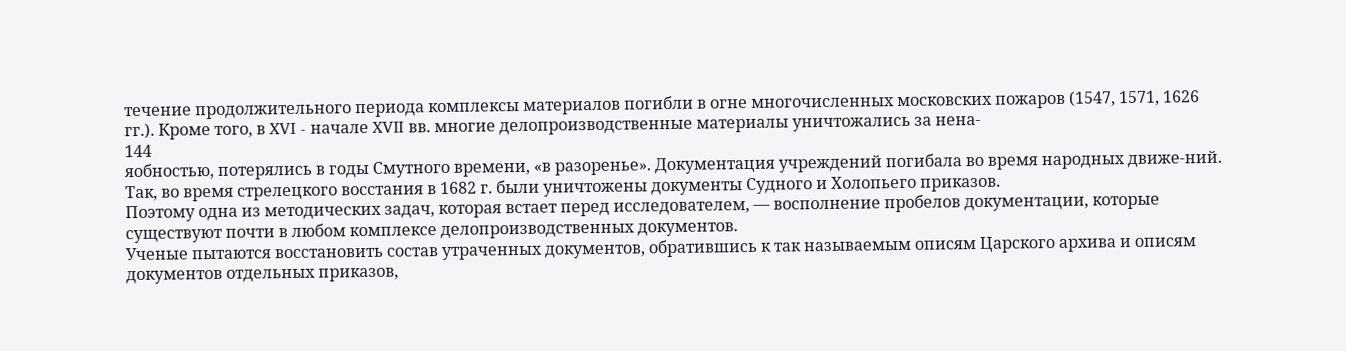течение продолжительного периода комплексы материалов погибли в огне многочисленных московских пожаров (1547, 1571, 1626 гг.). Кроме того, в XVI - начале XVII вв. многие делопроизводственные материалы уничтожались за нена-
144
яобностью, потерялись в годы Смутного времени, «в разоренье». Документация учреждений погибала во время народных движе-ний. Так, во время стрелецкого восстания в 1682 г. были уничтожены документы Судного и Холопьего приказов.
Поэтому одна из методических задач, которая встает перед исследователем, — восполнение пробелов документации, которые существуют почти в любом комплексе делопроизводственных документов.
Ученые пытаются восстановить состав утраченных документов, обратившись к так называемым описям Царского архива и описям документов отдельных приказов,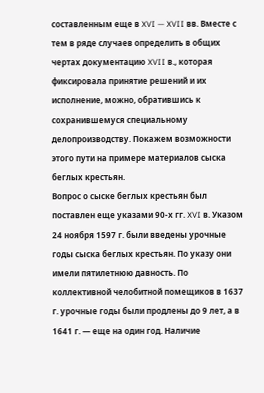составленным еще в XVI — XVII вв. Вместе с тем в ряде случаев определить в общих чертах документацию XVII в., которая фиксировала принятие решений и их исполнение, можно, обратившись к сохранившемуся специальному делопроизводству. Покажем возможности этого пути на примере материалов сыска беглых крестьян.
Вопрос о сыске беглых крестьян был поставлен еще указами 90-х гг. XVI в. Указом 24 ноября 1597 г. были введены урочные годы сыска беглых крестьян. По указу они имели пятилетнюю давность. По коллективной челобитной помещиков в 1637 г. урочные годы были продлены до 9 лет, а в 1641 г. — еще на один год. Наличие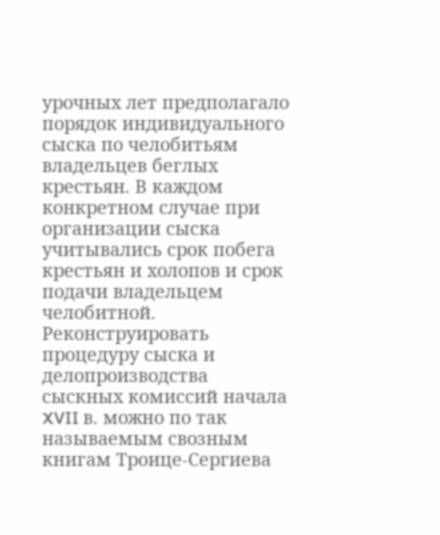урочных лет предполагало порядок индивидуального сыска по челобитьям владельцев беглых крестьян. В каждом конкретном случае при организации сыска учитывались срок побега крестьян и холопов и срок подачи владельцем челобитной.
Реконструировать процедуру сыска и делопроизводства сыскных комиссий начала XVII в. можно по так называемым свозным книгам Троице-Сергиева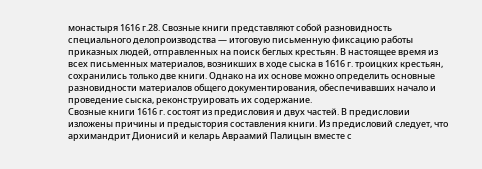монастыря 1616 г.28. Свозные книги представляют собой разновидность специального делопроизводства — итоговую письменную фиксацию работы приказных людей, отправленных на поиск беглых крестьян. В настоящее время из всех письменных материалов, возникших в ходе сыска в 1616 г. троицких крестьян, сохранились только две книги. Однако на их основе можно определить основные разновидности материалов общего документирования, обеспечивавших начало и проведение сыска, реконструировать их содержание.
Свозные книги 1616 г. состоят из предисловия и двух частей. В предисловии изложены причины и предыстория составления книги. Из предисловий следует, что архимандрит Дионисий и келарь Авраамий Палицын вместе с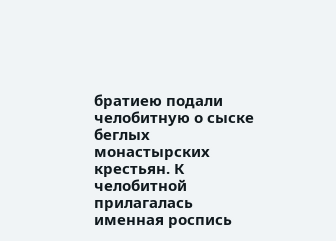братиею подали челобитную о сыске беглых монастырских крестьян. К челобитной прилагалась именная роспись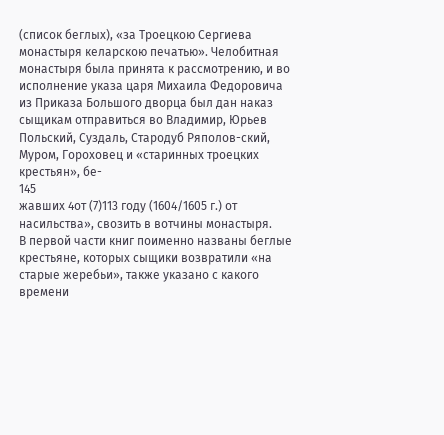(список беглых), «за Троецкою Сергиева монастыря келарскою печатью». Челобитная монастыря была принята к рассмотрению, и во исполнение указа царя Михаила Федоровича из Приказа Большого дворца был дан наказ сыщикам отправиться во Владимир, Юрьев Польский, Суздаль, Стародуб Ряполов-ский, Муром, Гороховец и «старинных троецких крестьян», бе-
145
жавших 4от (7)113 году (1604/1605 г.) от насильства», свозить в вотчины монастыря.
В первой части книг поименно названы беглые крестьяне, которых сыщики возвратили «на старые жеребьи», также указано с какого времени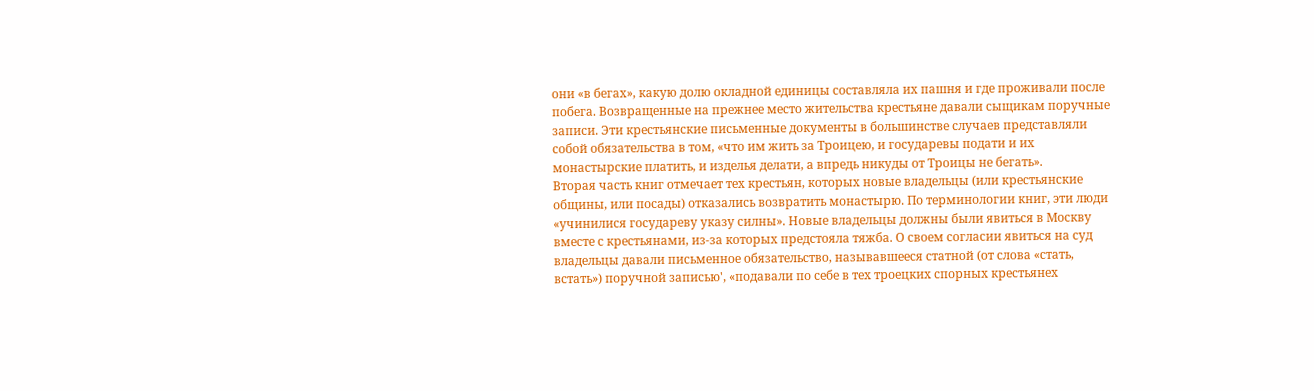они «в бегах», какую долю окладной единицы составляла их пашня и где проживали после побега. Возвращенные на прежнее место жительства крестьяне давали сыщикам поручные записи. Эти крестьянские письменные документы в большинстве случаев представляли собой обязательства в том, «что им жить за Троицею, и государевы подати и их монастырские платить, и изделья делати, а впредь никуды от Троицы не бегать».
Вторая часть книг отмечает тех крестьян, которых новые владельцы (или крестьянские общины, или посады) отказались возвратить монастырю. По терминологии книг, эти люди «учинилися государеву указу силны». Новые владельцы должны были явиться в Москву вместе с крестьянами, из-за которых предстояла тяжба. О своем согласии явиться на суд владельцы давали письменное обязательство, называвшееся статной (от слова «стать, встать») поручной записью', «подавали по себе в тех троецких спорных крестьянех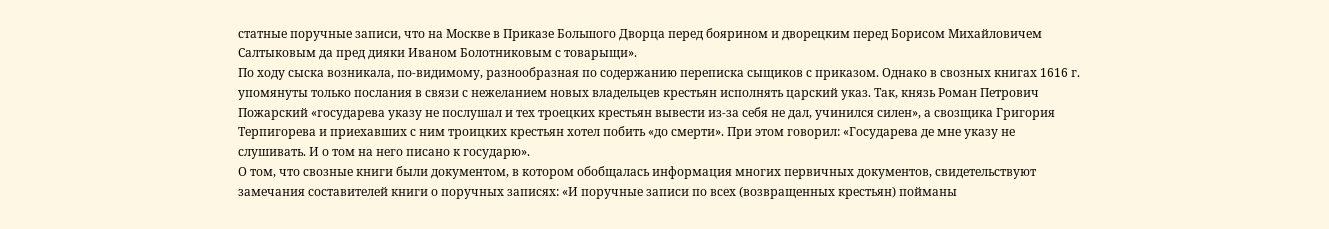статные поручные записи, что на Москве в Приказе Большого Дворца перед боярином и дворецким перед Борисом Михайловичем Салтыковым да пред дияки Иваном Болотниковым с товарыщи».
По ходу сыска возникала, по-видимому, разнообразная по содержанию переписка сыщиков с приказом. Однако в свозных книгах 1616 г. упомянуты только послания в связи с нежеланием новых владельцев крестьян исполнять царский указ. Так, князь Роман Петрович Пожарский «государева указу не послушал и тех троецких крестьян вывести из-за себя не дал, учинился силен», а свозщика Григория Терпигорева и приехавших с ним троицких крестьян хотел побить «до смерти». При этом говорил: «Государева де мне указу не слушивать. И о том на него писано к государю».
О том, что свозные книги были документом, в котором обобщалась информация многих первичных документов, свидетельствуют замечания составителей книги о поручных записях: «И поручные записи по всех (возвращенных крестьян) пойманы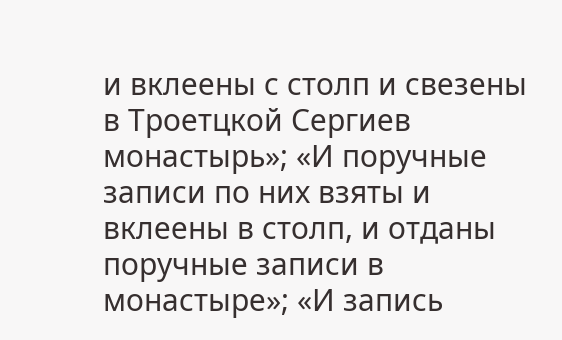и вклеены с столп и свезены в Троетцкой Сергиев монастырь»; «И поручные записи по них взяты и вклеены в столп, и отданы поручные записи в монастыре»; «И запись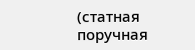(статная поручная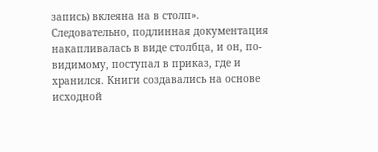запись) вклеяна на в столп».
Следовательно, подлинная документация накапливалась в виде столбца, и он, по-видимому, поступал в приказ, где и хранился. Книги создавались на основе исходной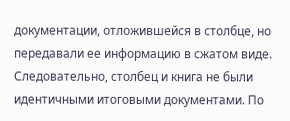документации, отложившейся в столбце, но передавали ее информацию в сжатом виде. Следовательно, столбец и книга не были идентичными итоговыми документами. По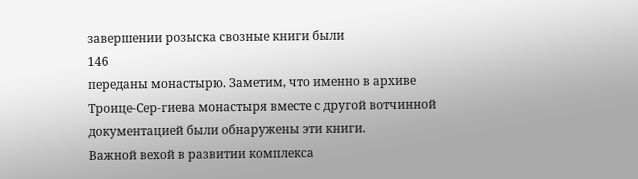завершении розыска свозные книги были
146
переданы монастырю. Заметим, что именно в архиве Троице-Сер-гиева монастыря вместе с другой вотчинной документацией были обнаружены эти книги.
Важной вехой в развитии комплекса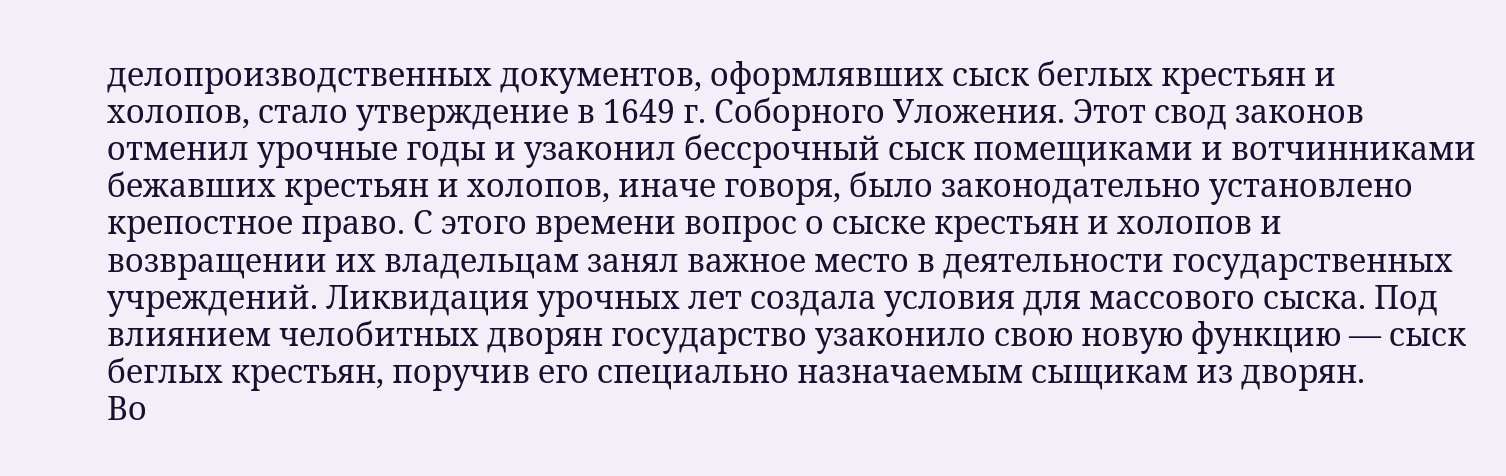делопроизводственных документов, оформлявших сыск беглых крестьян и холопов, стало утверждение в 1649 г. Соборного Уложения. Этот свод законов отменил урочные годы и узаконил бессрочный сыск помещиками и вотчинниками бежавших крестьян и холопов, иначе говоря, было законодательно установлено крепостное право. С этого времени вопрос о сыске крестьян и холопов и возвращении их владельцам занял важное место в деятельности государственных учреждений. Ликвидация урочных лет создала условия для массового сыска. Под влиянием челобитных дворян государство узаконило свою новую функцию — сыск беглых крестьян, поручив его специально назначаемым сыщикам из дворян.
Во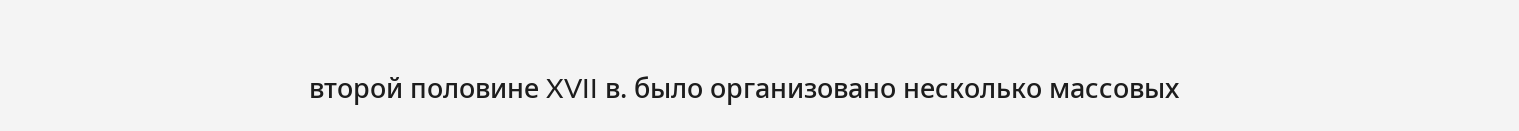второй половине XVII в. было организовано несколько массовых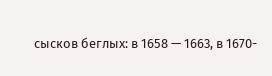сысков беглых: в 1658 — 1663, в 1670-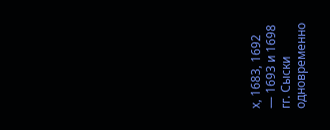х, 1683, 1692 — 1693 и 1698 гг. Сыски одновременно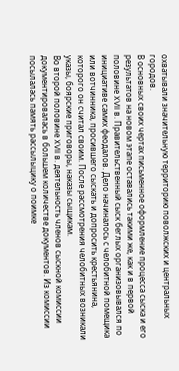охватывали значительную территорию поволжских и центральных городов.
В основных своих чертах письменное оформление процесса сыска и его результатов на новом этапе оставались такими же, как и в первой половине XVII в. Правительственный сыск беглых организовывался по инициативе самих феодалов. Дело начиналось с челобитной помещика или вотчинника, просившего сыскать и допросить крестьянина, которого он считал своим. После рассмотрения челобитных возникали указы, боярские приговоры, наказы сыщикам.
Во второй половине XVII в. деятельность членов сыскной комиссии документировалась в большем количестве документов. Из комиссии посылалась память рассылыцику о поимке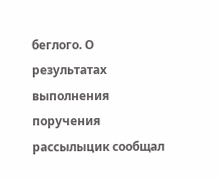беглого. О результатах выполнения поручения рассылыцик сообщал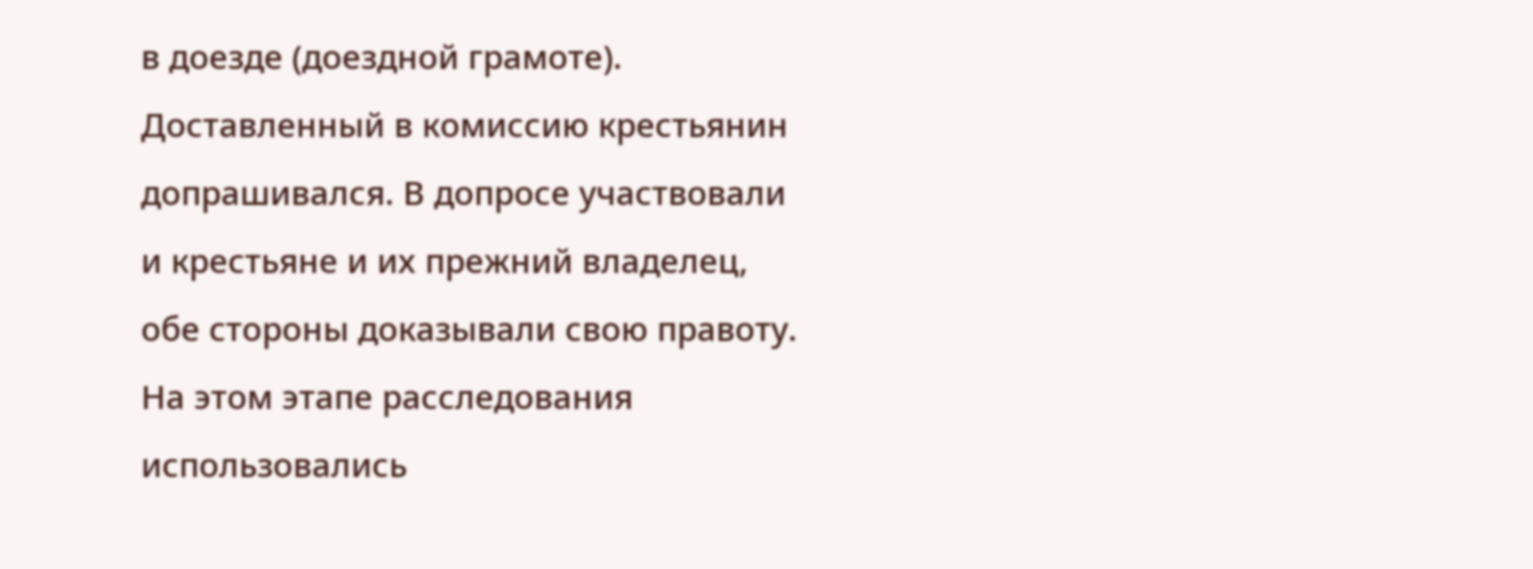в доезде (доездной грамоте). Доставленный в комиссию крестьянин допрашивался. В допросе участвовали и крестьяне и их прежний владелец, обе стороны доказывали свою правоту. На этом этапе расследования использовались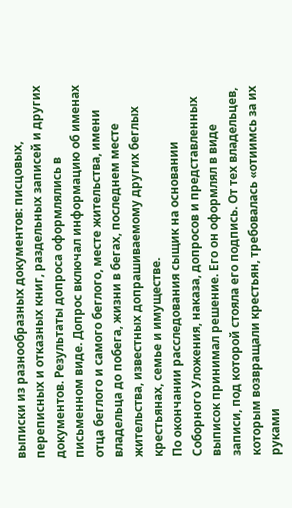выписки из разнообразных документов: писцовых, переписных и отказных книг, раздельных записей и других документов. Результаты допроса оформлялись в письменном виде. Допрос включал информацию об именах отца беглого и самого беглого, месте жительства, имени владельца до побега, жизни в бегах, последнем месте жительства, известных допрашиваемому других беглых крестьянах, семье и имуществе.
По окончании расследования сыщик на основании Соборного Уложения, наказа, допросов и представленных выписок принимал решение. Его он оформлял в виде записи, под которой стояла его подпись. От тех владельцев, которым возвращали крестьян, требовалась «отиимсь за их руками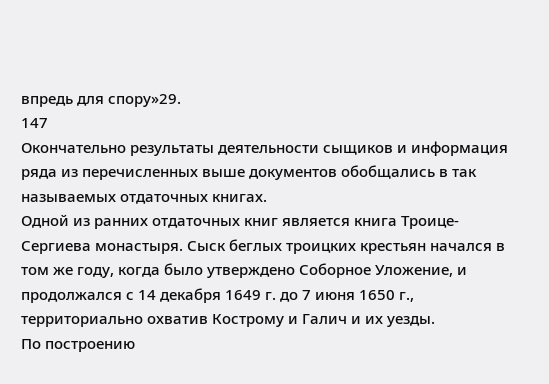впредь для спору»29.
147
Окончательно результаты деятельности сыщиков и информация ряда из перечисленных выше документов обобщались в так называемых отдаточных книгах.
Одной из ранних отдаточных книг является книга Троице-Сергиева монастыря. Сыск беглых троицких крестьян начался в том же году, когда было утверждено Соборное Уложение, и продолжался с 14 декабря 1649 г. до 7 июня 1650 г., территориально охватив Кострому и Галич и их уезды.
По построению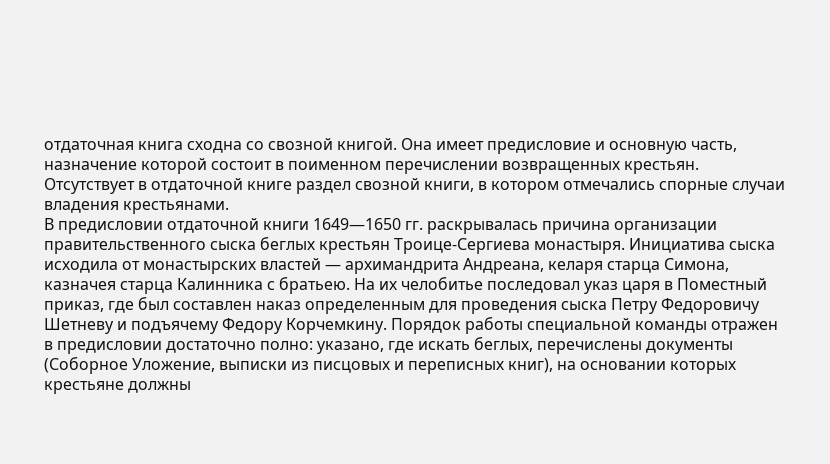отдаточная книга сходна со свозной книгой. Она имеет предисловие и основную часть, назначение которой состоит в поименном перечислении возвращенных крестьян. Отсутствует в отдаточной книге раздел свозной книги, в котором отмечались спорные случаи владения крестьянами.
В предисловии отдаточной книги 1649—1650 гг. раскрывалась причина организации правительственного сыска беглых крестьян Троице-Сергиева монастыря. Инициатива сыска исходила от монастырских властей — архимандрита Андреана, келаря старца Симона, казначея старца Калинника с братьею. На их челобитье последовал указ царя в Поместный приказ, где был составлен наказ определенным для проведения сыска Петру Федоровичу Шетневу и подъячему Федору Корчемкину. Порядок работы специальной команды отражен в предисловии достаточно полно: указано, где искать беглых, перечислены документы (Соборное Уложение, выписки из писцовых и переписных книг), на основании которых крестьяне должны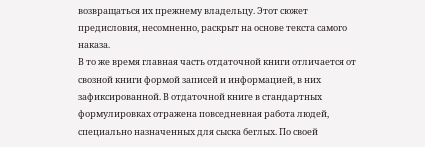возвращаться их прежнему владельцу. Этот сюжет предисловия, несомненно, раскрыт на основе текста самого наказа.
В то же время главная часть отдаточной книги отличается от свозной книги формой записей и информацией, в них зафиксированной. В отдаточной книге в стандартных формулировках отражена повседневная работа людей, специально назначенных для сыска беглых. По своей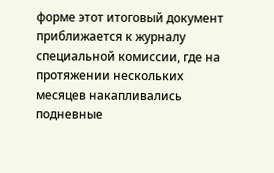форме этот итоговый документ приближается к журналу специальной комиссии, где на протяжении нескольких месяцев накапливались подневные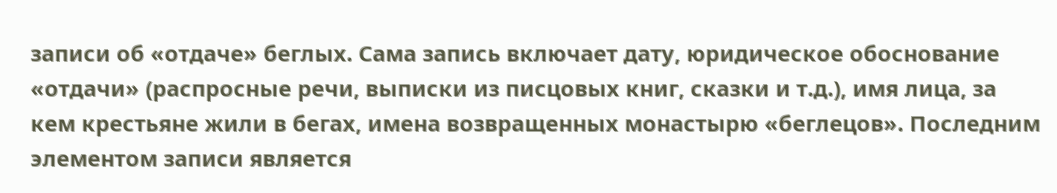записи об «отдаче» беглых. Сама запись включает дату, юридическое обоснование «отдачи» (распросные речи, выписки из писцовых книг, сказки и т.д.), имя лица, за кем крестьяне жили в бегах, имена возвращенных монастырю «беглецов». Последним элементом записи является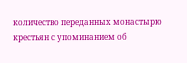количество переданных монастырю крестьян с упоминанием об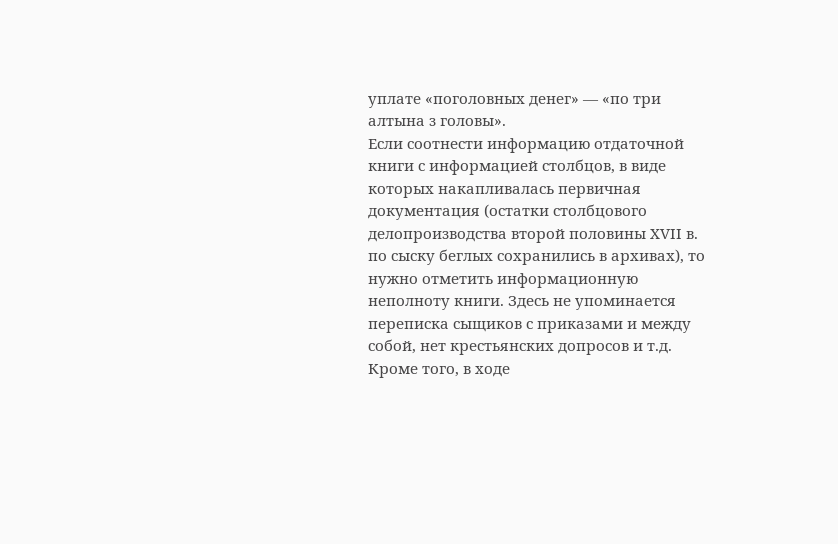уплате «поголовных денег» — «по три алтына з головы».
Если соотнести информацию отдаточной книги с информацией столбцов, в виде которых накапливалась первичная документация (остатки столбцового делопроизводства второй половины XVII в. по сыску беглых сохранились в архивах), то нужно отметить информационную неполноту книги. Здесь не упоминается переписка сыщиков с приказами и между собой, нет крестьянских допросов и т.д. Кроме того, в ходе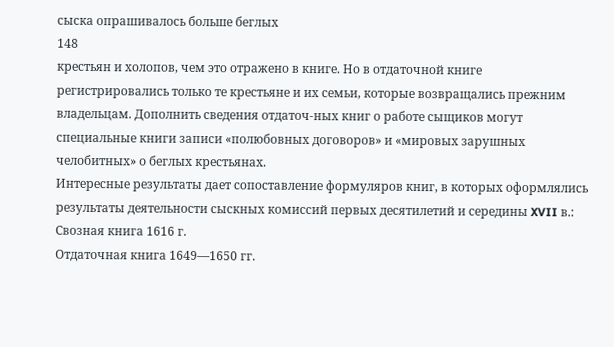сыска опрашивалось больше беглых
148
крестьян и холопов, чем это отражено в книге. Но в отдаточной книге регистрировались только те крестьяне и их семьи, которые возвращались прежним владельцам. Дополнить сведения отдаточ-ных книг о работе сыщиков могут специальные книги записи «полюбовных договоров» и «мировых зарушных челобитных» о беглых крестьянах.
Интересные результаты дает сопоставление формуляров книг, в которых оформлялись результаты деятельности сыскных комиссий первых десятилетий и середины XVII в.:
Свозная книга 1616 г.
Отдаточная книга 1649—1650 гг.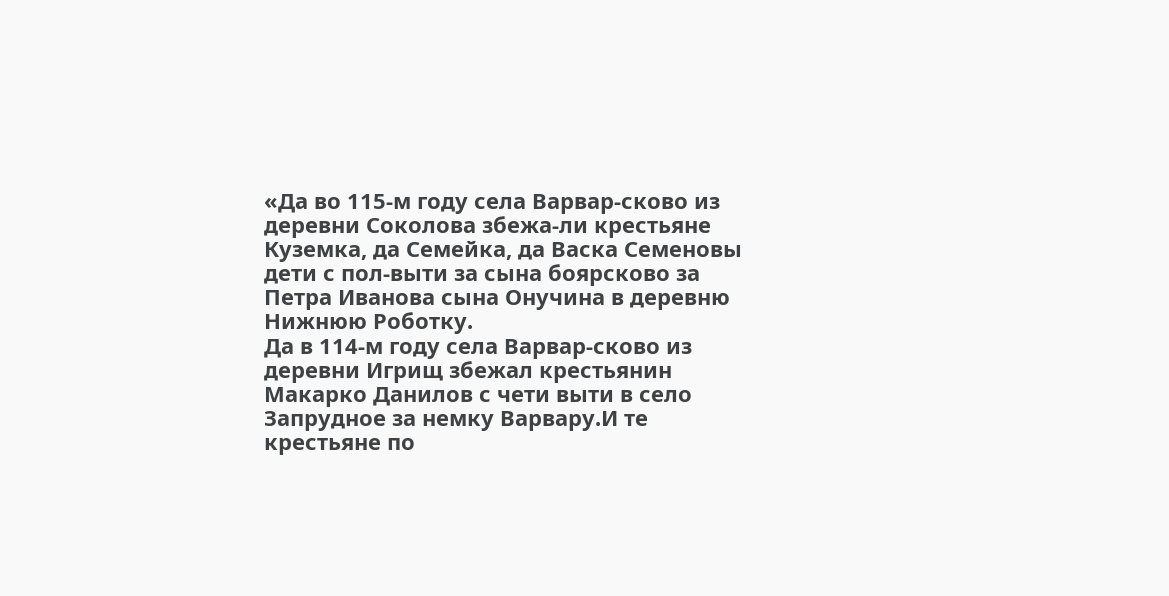«Да во 115-м году села Варвар-сково из деревни Соколова збежа-ли крестьяне Куземка, да Семейка, да Васка Семеновы дети с пол-выти за сына боярсково за Петра Иванова сына Онучина в деревню Нижнюю Роботку.
Да в 114-м году села Варвар-сково из деревни Игрищ збежал крестьянин Макарко Данилов с чети выти в село Запрудное за немку Варвару.И те крестьяне по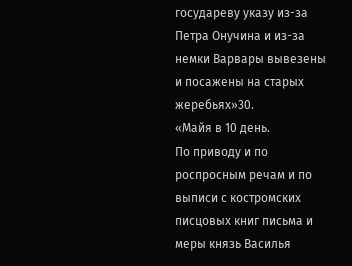государеву указу из-за Петра Онучина и из-за немки Варвары вывезены и посажены на старых жеребьях»30.
«Майя в 10 день.
По приводу и по роспросным речам и по выписи с костромских писцовых книг письма и меры князь Василья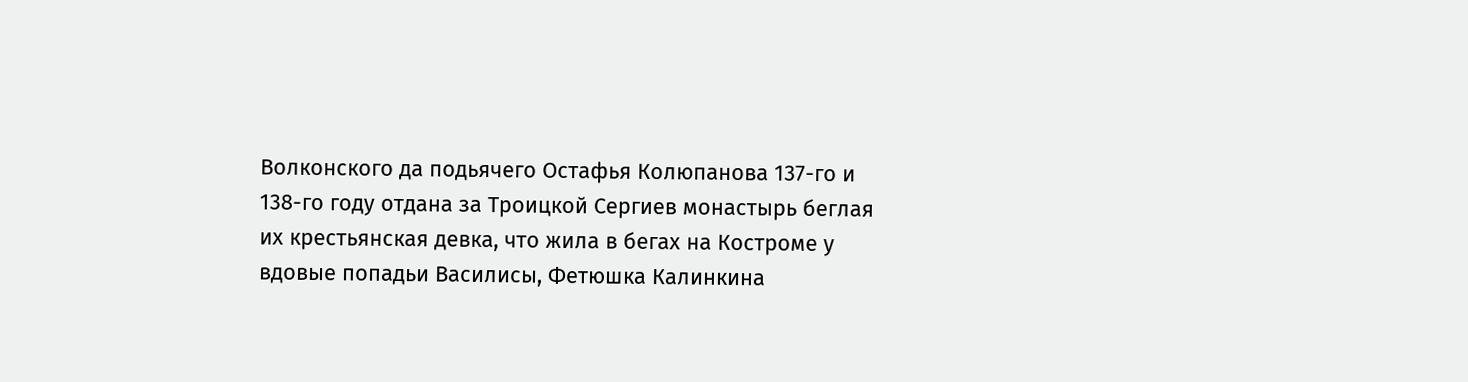Волконского да подьячего Остафья Колюпанова 137-го и 138-го году отдана за Троицкой Сергиев монастырь беглая их крестьянская девка, что жила в бегах на Костроме у вдовые попадьи Василисы, Фетюшка Калинкина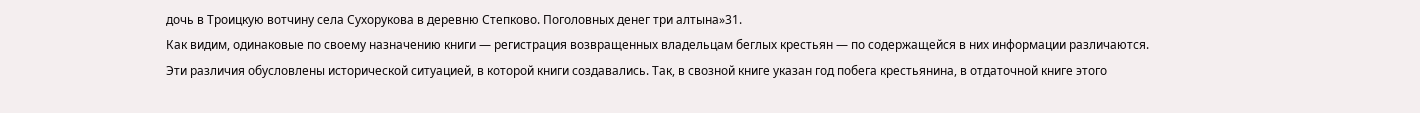дочь в Троицкую вотчину села Сухорукова в деревню Степково. Поголовных денег три алтына»31.
Как видим, одинаковые по своему назначению книги — регистрация возвращенных владельцам беглых крестьян — по содержащейся в них информации различаются. Эти различия обусловлены исторической ситуацией, в которой книги создавались. Так, в свозной книге указан год побега крестьянина, в отдаточной книге этого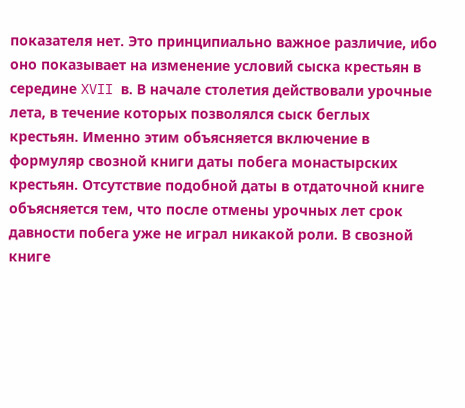показателя нет. Это принципиально важное различие, ибо оно показывает на изменение условий сыска крестьян в середине XVII в. В начале столетия действовали урочные лета, в течение которых позволялся сыск беглых крестьян. Именно этим объясняется включение в формуляр свозной книги даты побега монастырских крестьян. Отсутствие подобной даты в отдаточной книге объясняется тем, что после отмены урочных лет срок давности побега уже не играл никакой роли. В свозной книге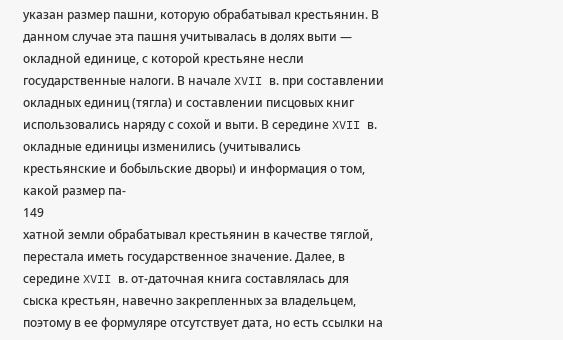указан размер пашни, которую обрабатывал крестьянин. В данном случае эта пашня учитывалась в долях выти — окладной единице, с которой крестьяне несли государственные налоги. В начале XVII в. при составлении окладных единиц (тягла) и составлении писцовых книг использовались наряду с сохой и выти. В середине XVII в. окладные единицы изменились (учитывались крестьянские и бобыльские дворы) и информация о том, какой размер па-
149
хатной земли обрабатывал крестьянин в качестве тяглой, перестала иметь государственное значение. Далее, в середине XVII в. от-даточная книга составлялась для сыска крестьян, навечно закрепленных за владельцем, поэтому в ее формуляре отсутствует дата, но есть ссылки на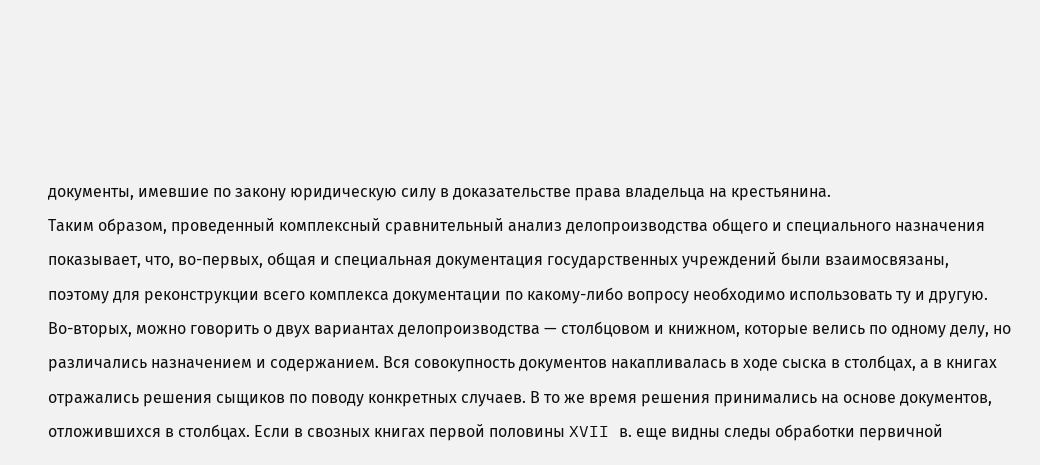документы, имевшие по закону юридическую силу в доказательстве права владельца на крестьянина.
Таким образом, проведенный комплексный сравнительный анализ делопроизводства общего и специального назначения показывает, что, во-первых, общая и специальная документация государственных учреждений были взаимосвязаны, поэтому для реконструкции всего комплекса документации по какому-либо вопросу необходимо использовать ту и другую. Во-вторых, можно говорить о двух вариантах делопроизводства — столбцовом и книжном, которые велись по одному делу, но различались назначением и содержанием. Вся совокупность документов накапливалась в ходе сыска в столбцах, а в книгах отражались решения сыщиков по поводу конкретных случаев. В то же время решения принимались на основе документов, отложившихся в столбцах. Если в свозных книгах первой половины XVII в. еще видны следы обработки первичной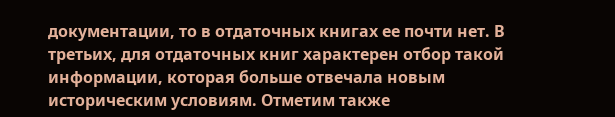документации, то в отдаточных книгах ее почти нет. В третьих, для отдаточных книг характерен отбор такой информации, которая больше отвечала новым историческим условиям. Отметим также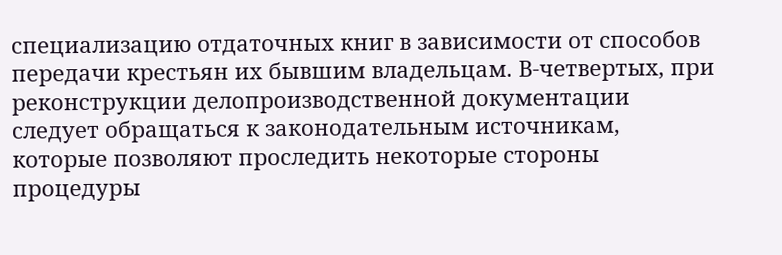специализацию отдаточных книг в зависимости от способов передачи крестьян их бывшим владельцам. В-четвертых, при реконструкции делопроизводственной документации следует обращаться к законодательным источникам, которые позволяют проследить некоторые стороны процедуры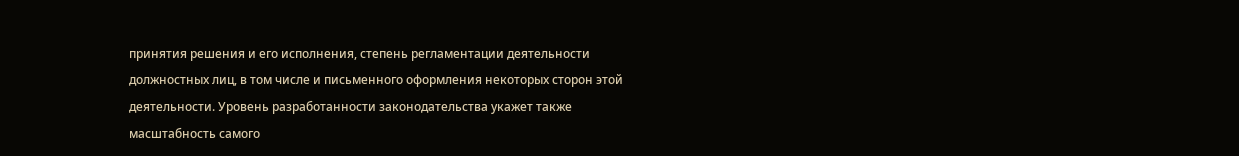принятия решения и его исполнения, степень регламентации деятельности должностных лиц, в том числе и письменного оформления некоторых сторон этой деятельности. Уровень разработанности законодательства укажет также масштабность самого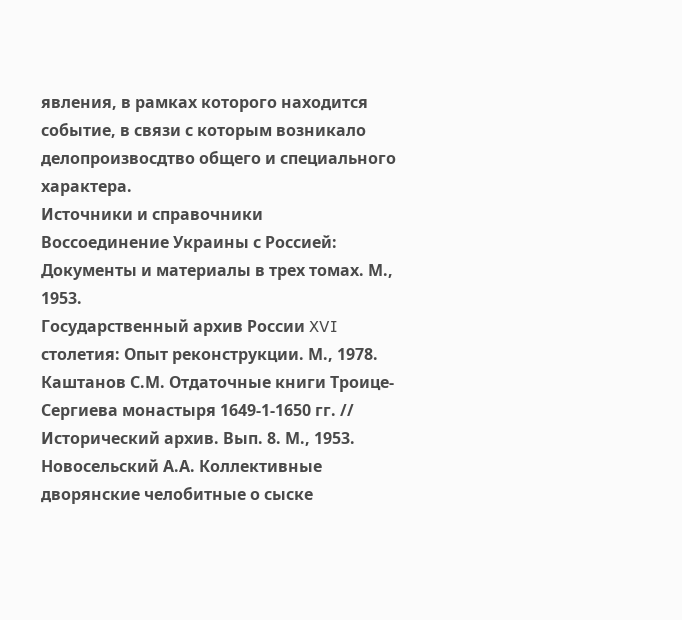явления, в рамках которого находится событие, в связи с которым возникало делопроизвосдтво общего и специального характера.
Источники и справочники
Воссоединение Украины с Россией: Документы и материалы в трех томах. М., 1953.
Государственный архив России XVI столетия: Опыт реконструкции. М., 1978.
Каштанов С.М. Отдаточные книги Троице-Сергиева монастыря 1649-1-1650 гг. // Исторический архив. Вып. 8. М., 1953.
Новосельский А.А. Коллективные дворянские челобитные о сыске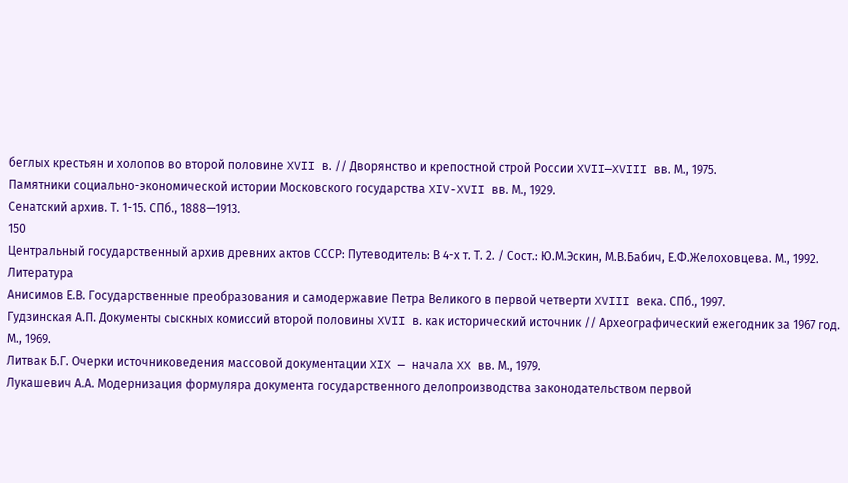беглых крестьян и холопов во второй половине XVII в. // Дворянство и крепостной строй России XVII—XVIII вв. М., 1975.
Памятники социально-экономической истории Московского государства XIV-XVII вв. М., 1929.
Сенатский архив. Т. 1-15. СПб., 1888—1913.
150
Центральный государственный архив древних актов СССР: Путеводитель: В 4-х т. Т. 2. / Сост.: Ю.М.Эскин, М.В.Бабич, Е.Ф.Желоховцева. М., 1992.
Литература
Анисимов Е.В. Государственные преобразования и самодержавие Петра Великого в первой четверти XVIII века. СПб., 1997.
Гудзинская А.П. Документы сыскных комиссий второй половины XVII в. как исторический источник // Археографический ежегодник за 1967 год. М., 1969.
Литвак Б.Г. Очерки источниковедения массовой документации XIX — начала XX вв. М., 1979.
Лукашевич А.А. Модернизация формуляра документа государственного делопроизводства законодательством первой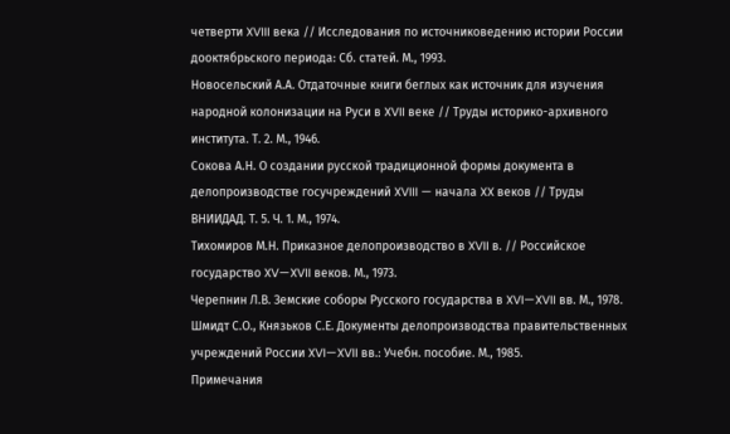четверти XVIII века // Исследования по источниковедению истории России дооктябрьского периода: Сб. статей. М., 1993.
Новосельский А.А. Отдаточные книги беглых как источник для изучения народной колонизации на Руси в XVII веке // Труды историко-архивного института. Т. 2. М., 1946.
Сокова А.Н. О создании русской традиционной формы документа в делопроизводстве госучреждений XVIII — начала XX веков // Труды ВНИИДАД. Т. 5. Ч. 1. М., 1974.
Тихомиров М.Н. Приказное делопроизводство в XVII в. // Российское государство XV—XVII веков. М., 1973.
Черепнин Л.В. Земские соборы Русского государства в XVI—XVII вв. М., 1978.
Шмидт С.О., Князьков С.Е. Документы делопроизводства правительственных учреждений России XVI—XVII вв.: Учебн. пособие. М., 1985.
Примечания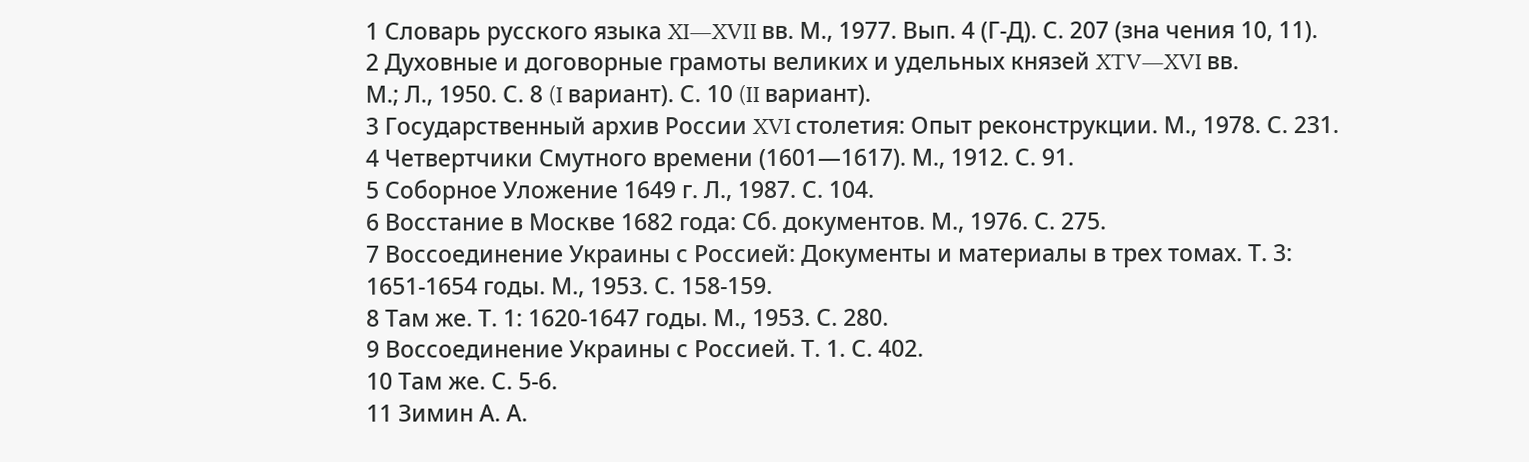1 Словарь русского языка XI—XVII вв. М., 1977. Вып. 4 (Г-Д). С. 207 (зна чения 10, 11).
2 Духовные и договорные грамоты великих и удельных князей XTV—XVI вв.
М.; Л., 1950. С. 8 (I вариант). С. 10 (II вариант).
3 Государственный архив России XVI столетия: Опыт реконструкции. М., 1978. С. 231.
4 Четвертчики Смутного времени (1601—1617). М., 1912. С. 91.
5 Соборное Уложение 1649 г. Л., 1987. С. 104.
6 Восстание в Москве 1682 года: Сб. документов. М., 1976. С. 275.
7 Воссоединение Украины с Россией: Документы и материалы в трех томах. Т. 3: 1651-1654 годы. М., 1953. С. 158-159.
8 Там же. Т. 1: 1620-1647 годы. М., 1953. С. 280.
9 Воссоединение Украины с Россией. Т. 1. С. 402.
10 Там же. С. 5-6.
11 Зимин А. А.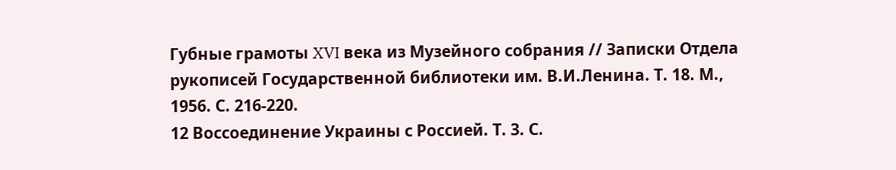Губные грамоты XVI века из Музейного собрания // Записки Отдела рукописей Государственной библиотеки им. В.И.Ленина. Т. 18. М., 1956. С. 216-220.
12 Воссоединение Украины с Россией. Т. 3. С.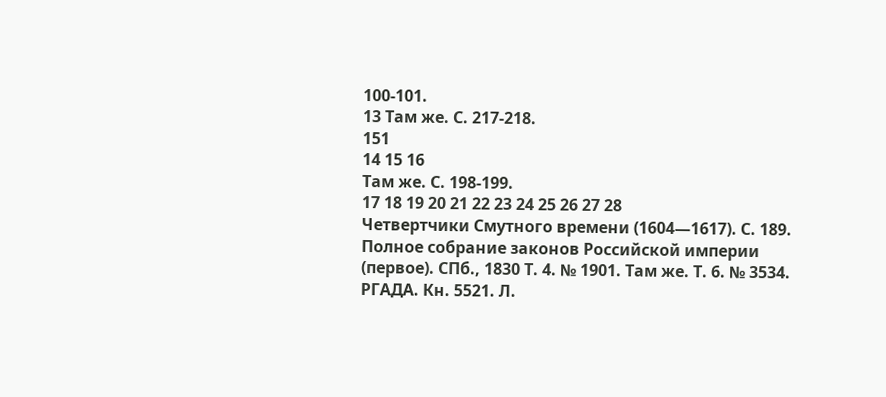100-101.
13 Там же. С. 217-218.
151
14 15 16
Там же. С. 198-199.
17 18 19 20 21 22 23 24 25 26 27 28
Четвертчики Смутного времени (1604—1617). С. 189. Полное собрание законов Российской империи (первое). СПб., 1830 Т. 4. № 1901. Там же. Т. 6. № 3534. РГАДА. Кн. 5521. Л.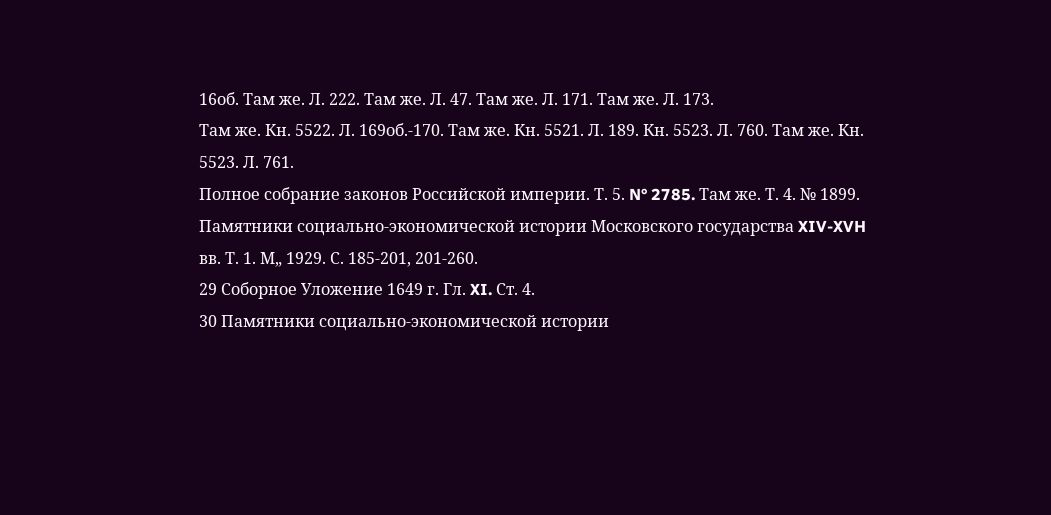16об. Там же. Л. 222. Там же. Л. 47. Там же. Л. 171. Там же. Л. 173.
Там же. Кн. 5522. Л. 169об.-170. Там же. Кн. 5521. Л. 189. Кн. 5523. Л. 760. Там же. Кн. 5523. Л. 761.
Полное собрание законов Российской империи. Т. 5. N° 2785. Там же. Т. 4. № 1899.
Памятники социально-экономической истории Московского государства XIV-XVH вв. Т. 1. М„ 1929. С. 185-201, 201-260.
29 Соборное Уложение 1649 г. Гл. XI. Ст. 4.
30 Памятники социально-экономической истории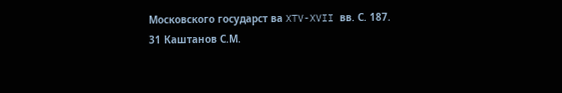Московского государст ва XTV-XVII вв. С. 187.
31 Каштанов С.М.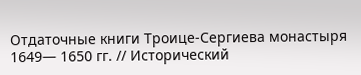Отдаточные книги Троице-Сергиева монастыря 1649— 1650 гг. // Исторический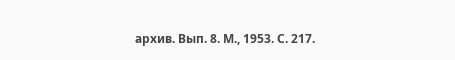архив. Вып. 8. М., 1953. С. 217.